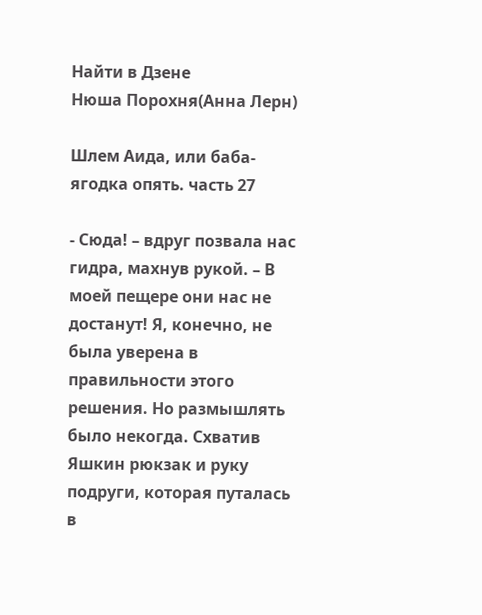Найти в Дзене
Нюша Порохня(Анна Лерн)

Шлем Аида, или баба-ягодка опять. часть 27

- Сюда! – вдруг позвала нас гидра, махнув рукой. – В моей пещере они нас не достанут! Я, конечно, не была уверена в правильности этого решения. Но размышлять было некогда. Схватив Яшкин рюкзак и руку подруги, которая путалась в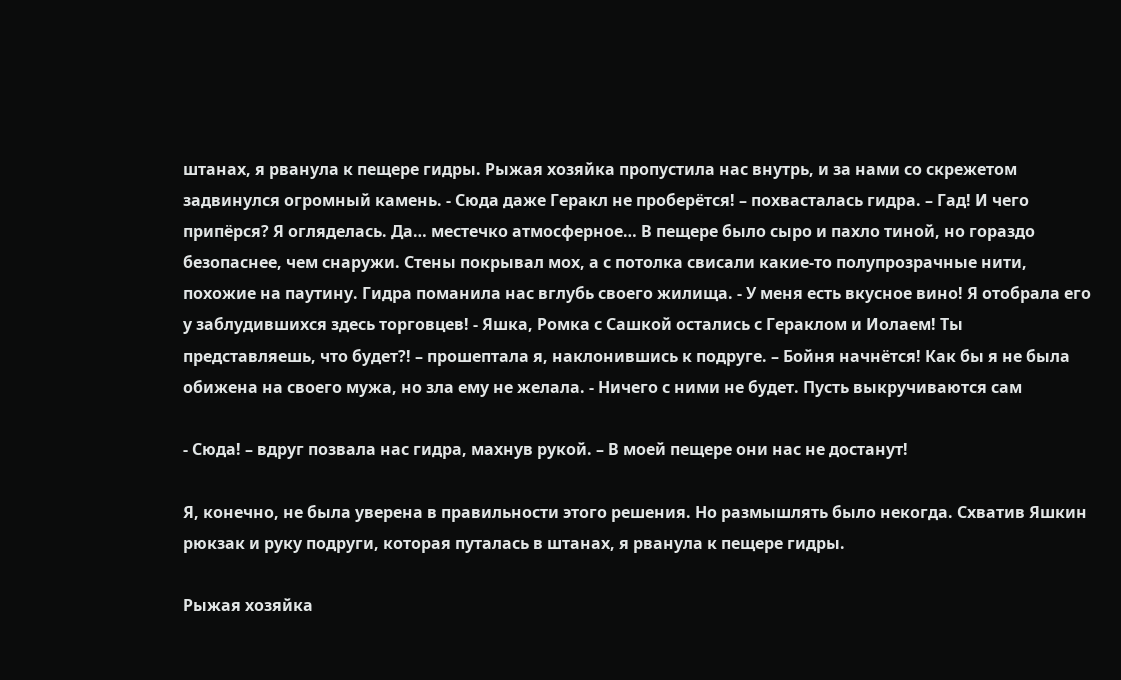штанах, я рванула к пещере гидры. Рыжая хозяйка пропустила нас внутрь, и за нами со скрежетом задвинулся огромный камень. - Сюда даже Геракл не проберётся! – похвасталась гидра. – Гад! И чего припёрся? Я огляделась. Да… местечко атмосферное… В пещере было сыро и пахло тиной, но гораздо безопаснее, чем снаружи. Стены покрывал мох, а с потолка свисали какие-то полупрозрачные нити, похожие на паутину. Гидра поманила нас вглубь своего жилища. - У меня есть вкусное вино! Я отобрала его у заблудившихся здесь торговцев! - Яшка, Ромка с Сашкой остались с Гераклом и Иолаем! Ты представляешь, что будет?! – прошептала я, наклонившись к подруге. – Бойня начнётся! Как бы я не была обижена на своего мужа, но зла ему не желала. - Ничего с ними не будет. Пусть выкручиваются сам

- Сюда! – вдруг позвала нас гидра, махнув рукой. – В моей пещере они нас не достанут!

Я, конечно, не была уверена в правильности этого решения. Но размышлять было некогда. Схватив Яшкин рюкзак и руку подруги, которая путалась в штанах, я рванула к пещере гидры.

Рыжая хозяйка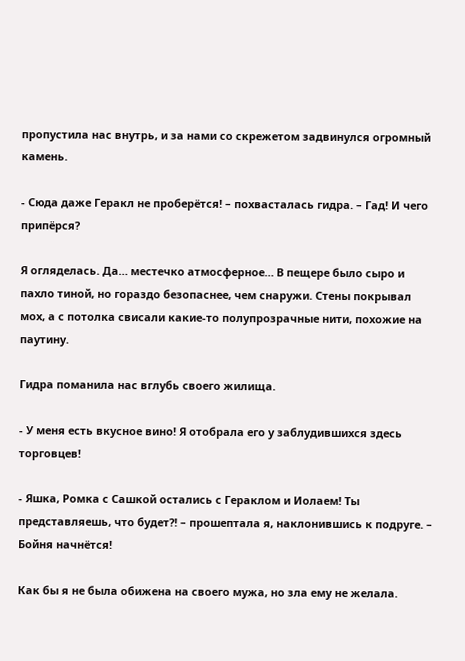пропустила нас внутрь, и за нами со скрежетом задвинулся огромный камень.

- Сюда даже Геракл не проберётся! – похвасталась гидра. – Гад! И чего припёрся?

Я огляделась. Да… местечко атмосферное… В пещере было сыро и пахло тиной, но гораздо безопаснее, чем снаружи. Стены покрывал мох, а с потолка свисали какие-то полупрозрачные нити, похожие на паутину.

Гидра поманила нас вглубь своего жилища.

- У меня есть вкусное вино! Я отобрала его у заблудившихся здесь торговцев!

- Яшка, Ромка с Сашкой остались с Гераклом и Иолаем! Ты представляешь, что будет?! – прошептала я, наклонившись к подруге. – Бойня начнётся!

Как бы я не была обижена на своего мужа, но зла ему не желала.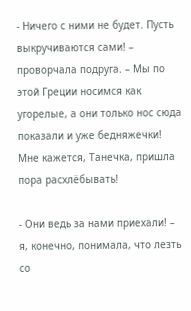- Ничего с ними не будет. Пусть выкручиваются сами! – проворчала подруга. – Мы по этой Греции носимся как угорелые, а они только нос сюда показали и уже бедняжечки! Мне кажется, Танечка, пришла пора расхлёбывать!

- Они ведь за нами приехали! – я, конечно, понимала, что лезть со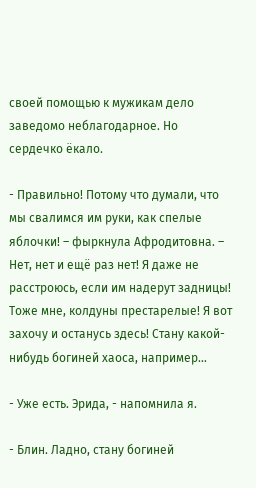своей помощью к мужикам дело заведомо неблагодарное. Но сердечко ёкало.

- Правильно! Потому что думали, что мы свалимся им руки, как спелые яблочки! – фыркнула Афродитовна. – Нет, нет и ещё раз нет! Я даже не расстроюсь, если им надерут задницы! Тоже мне, колдуны престарелые! Я вот захочу и останусь здесь! Стану какой-нибудь богиней хаоса, например…

- Уже есть. Эрида, - напомнила я.

- Блин. Ладно, стану богиней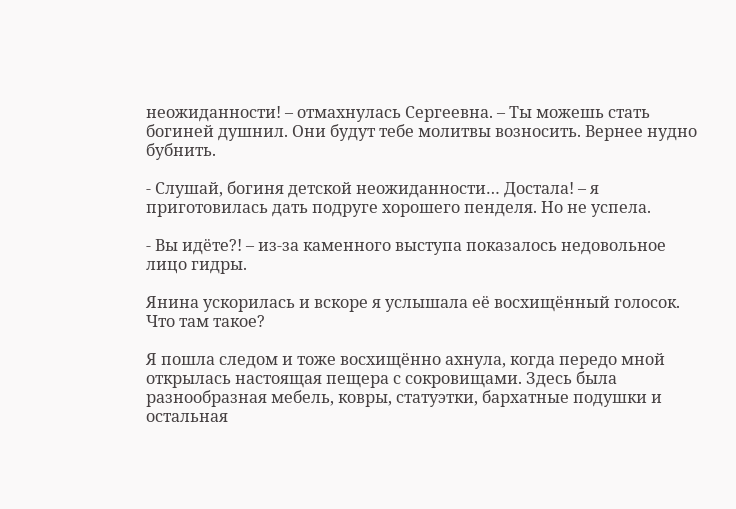неожиданности! – отмахнулась Сергеевна. – Ты можешь стать богиней душнил. Они будут тебе молитвы возносить. Вернее нудно бубнить.

- Слушай, богиня детской неожиданности… Достала! – я приготовилась дать подруге хорошего пенделя. Но не успела.

- Вы идёте?! – из-за каменного выступа показалось недовольное лицо гидры.

Янина ускорилась и вскоре я услышала её восхищённый голосок. Что там такое?

Я пошла следом и тоже восхищённо ахнула, когда передо мной открылась настоящая пещера с сокровищами. Здесь была разнообразная мебель, ковры, статуэтки, бархатные подушки и остальная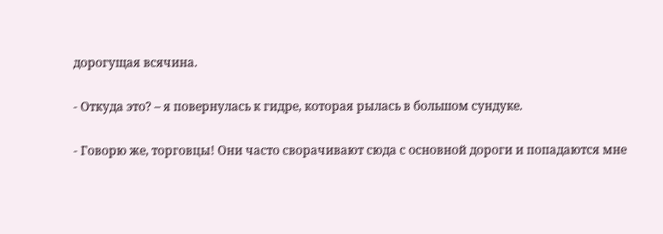дорогущая всячина.

- Откуда это? – я повернулась к гидре, которая рылась в большом сундуке.

- Говорю же, торговцы! Они часто сворачивают сюда с основной дороги и попадаются мне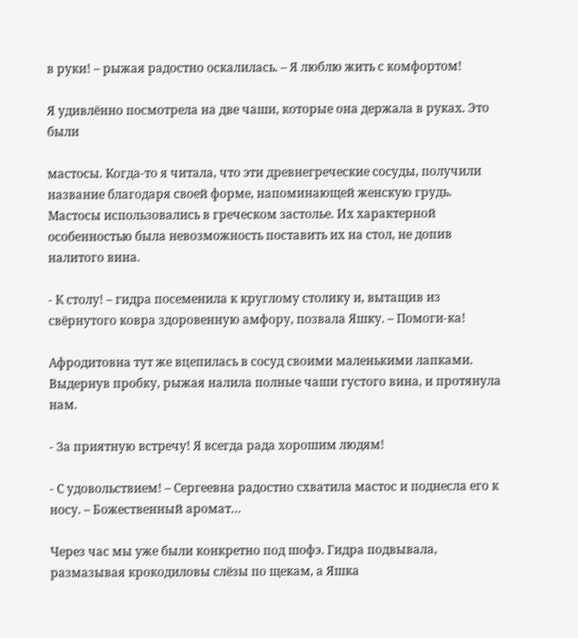в руки! – рыжая радостно оскалилась. – Я люблю жить с комфортом!

Я удивлённо посмотрела на две чаши, которые она держала в руках. Это были

мастосы. Когда-то я читала, что эти древнегреческие сосуды, получили название благодаря своей форме, напоминающей женскую грудь. Мастосы использовались в греческом застолье. Их характерной особенностью была невозможность поставить их на стол, не допив налитого вина.

- К столу! – гидра посеменила к круглому столику и, вытащив из свёрнутого ковра здоровенную амфору, позвала Яшку. – Помоги-ка!

Афродитовна тут же вцепилась в сосуд своими маленькими лапками. Выдернув пробку, рыжая налила полные чаши густого вина, и протянула нам.

- За приятную встречу! Я всегда рада хорошим людям!

- С удовольствием! – Сергеевна радостно схватила мастос и поднесла его к носу. – Божественный аромат…

Через час мы уже были конкретно под шофэ. Гидра подвывала, размазывая крокодиловы слёзы по щекам, а Яшка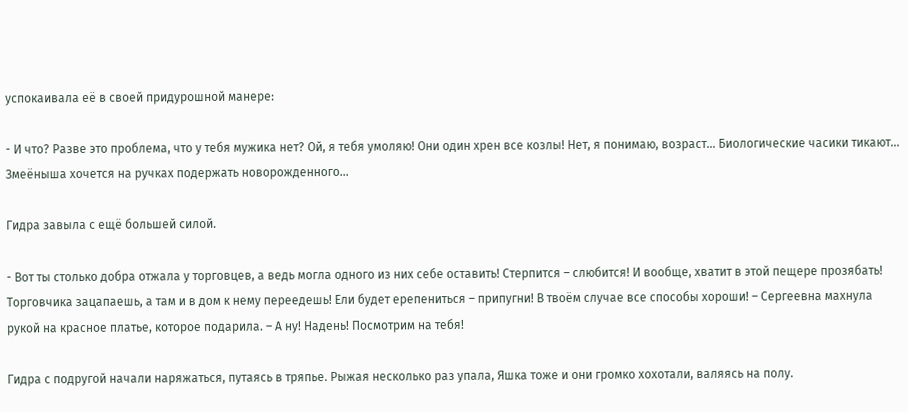успокаивала её в своей придурошной манере:

- И что? Разве это проблема, что у тебя мужика нет? Ой, я тебя умоляю! Они один хрен все козлы! Нет, я понимаю, возраст… Биологические часики тикают… Змеёныша хочется на ручках подержать новорожденного…

Гидра завыла с ещё большей силой.

- Вот ты столько добра отжала у торговцев, а ведь могла одного из них себе оставить! Стерпится – слюбится! И вообще, хватит в этой пещере прозябать! Торговчика зацапаешь, а там и в дом к нему переедешь! Ели будет ерепениться – припугни! В твоём случае все способы хороши! – Сергеевна махнула рукой на красное платье, которое подарила. – А ну! Надень! Посмотрим на тебя!

Гидра с подругой начали наряжаться, путаясь в тряпье. Рыжая несколько раз упала, Яшка тоже и они громко хохотали, валяясь на полу.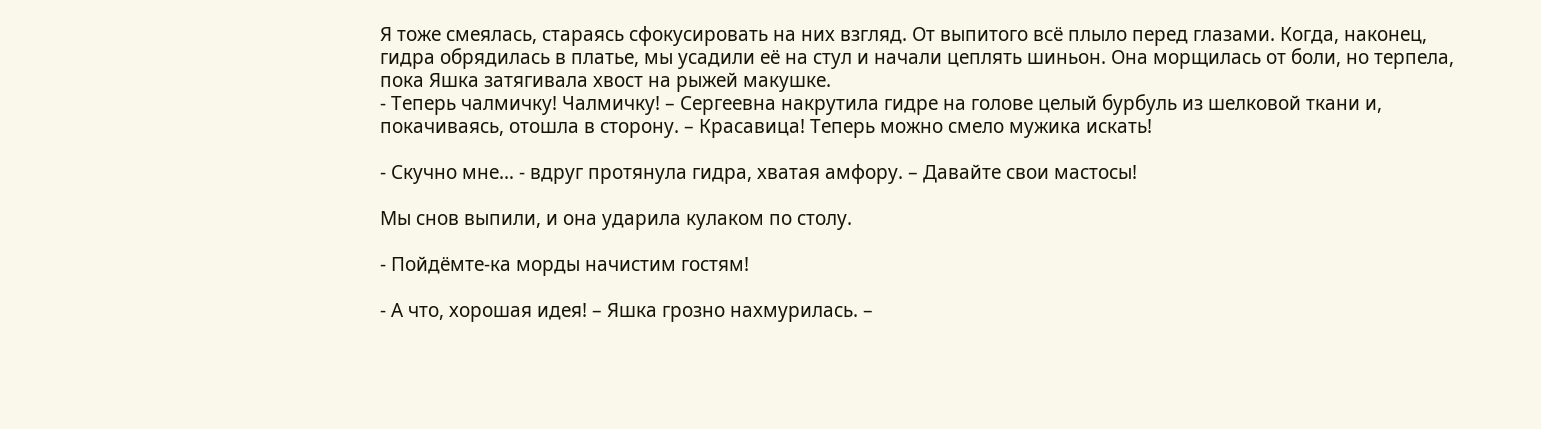Я тоже смеялась, стараясь сфокусировать на них взгляд. От выпитого всё плыло перед глазами. Когда, наконец, гидра обрядилась в платье, мы усадили её на стул и начали цеплять шиньон. Она морщилась от боли, но терпела, пока Яшка затягивала хвост на рыжей макушке.
- Теперь чалмичку! Чалмичку! – Сергеевна накрутила гидре на голове целый бурбуль из шелковой ткани и, покачиваясь, отошла в сторону. – Красавица! Теперь можно смело мужика искать!

- Скучно мне… - вдруг протянула гидра, хватая амфору. – Давайте свои мастосы!

Мы снов выпили, и она ударила кулаком по столу.

- Пойдёмте-ка морды начистим гостям!

- А что, хорошая идея! – Яшка грозно нахмурилась. –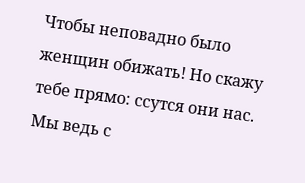Чтобы неповадно было женщин обижать! Но скажу тебе прямо: ссутся они нас. Мы ведь с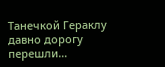Танечкой Гераклу давно дорогу перешли…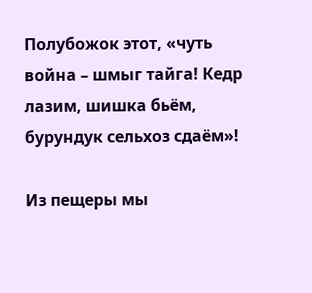Полубожок этот, «чуть война – шмыг тайга! Кедр лазим, шишка бьём, бурундук сельхоз сдаём»!

Из пещеры мы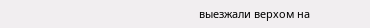выезжали верхом на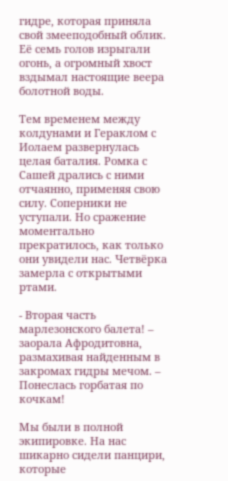гидре, которая приняла свой змееподобный облик. Её семь голов изрыгали огонь, а огромный хвост вздымал настоящие веера болотной воды.

Тем временем между колдунами и Гераклом с Иолаем развернулась целая баталия. Ромка с Сашей дрались с ними отчаянно, применяя свою силу. Соперники не уступали. Но сражение моментально прекратилось, как только они увидели нас. Четвёрка замерла с открытыми ртами.

- Вторая часть марлезонского балета! – заорала Афродитовна, размахивая найденным в закромах гидры мечом. – Понеслась горбатая по кочкам!

Мы были в полной экипировке. На нас шикарно сидели панцири, которые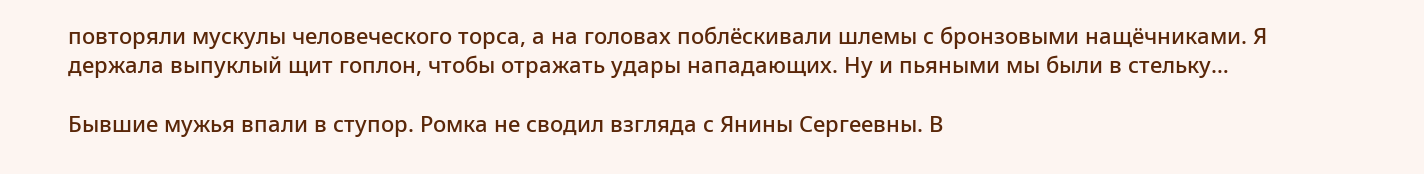повторяли мускулы человеческого торса, а на головах поблёскивали шлемы с бронзовыми нащёчниками. Я держала выпуклый щит гоплон, чтобы отражать удары нападающих. Ну и пьяными мы были в стельку…

Бывшие мужья впали в ступор. Ромка не сводил взгляда с Янины Сергеевны. В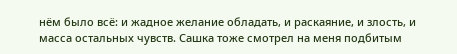нём было всё: и жадное желание обладать, и раскаяние, и злость, и масса остальных чувств. Сашка тоже смотрел на меня подбитым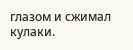глазом и сжимал кулаки.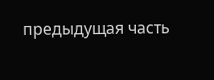предыдущая часть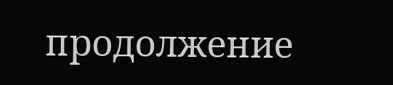продолжение